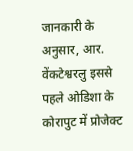जानकारी के अनुसार, आर. वेंकटेश्वरलु इससे पहले ओडिशा के कोरापुट में प्रोजेक्ट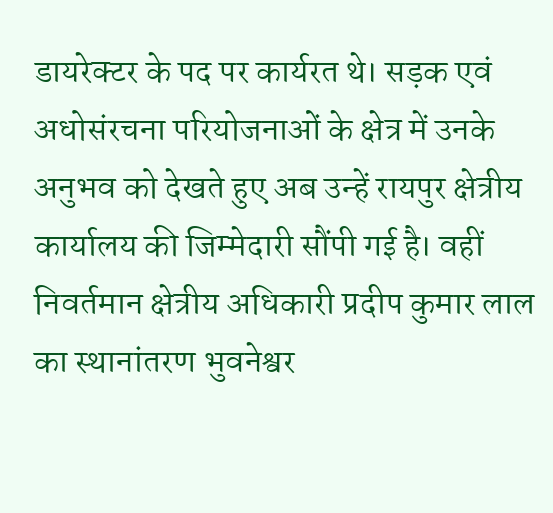डायरेक्टर के पद पर कार्यरत थे। सड़क एवं अधोसंरचना परियोजनाओं के क्षेत्र में उनके अनुभव को देखते हुए अब उन्हें रायपुर क्षेत्रीय कार्यालय की जिम्मेदारी सौंपी गई है। वहीं निवर्तमान क्षेत्रीय अधिकारी प्रदीप कुमार लाल का स्थानांतरण भुवनेश्वर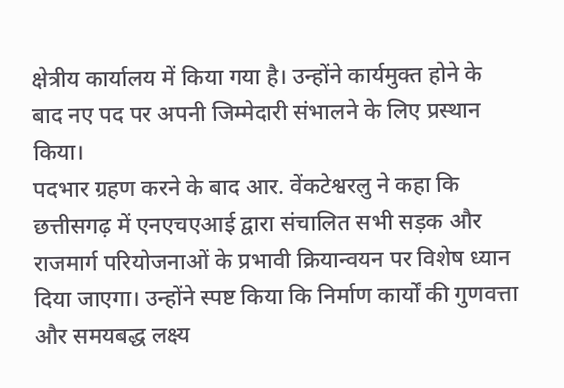क्षेत्रीय कार्यालय में किया गया है। उन्होंने कार्यमुक्त होने के बाद नए पद पर अपनी जिम्मेदारी संभालने के लिए प्रस्थान किया।
पदभार ग्रहण करने के बाद आर. वेंकटेश्वरलु ने कहा कि छत्तीसगढ़ में एनएचएआई द्वारा संचालित सभी सड़क और राजमार्ग परियोजनाओं के प्रभावी क्रियान्वयन पर विशेष ध्यान दिया जाएगा। उन्होंने स्पष्ट किया कि निर्माण कार्यों की गुणवत्ता और समयबद्ध लक्ष्य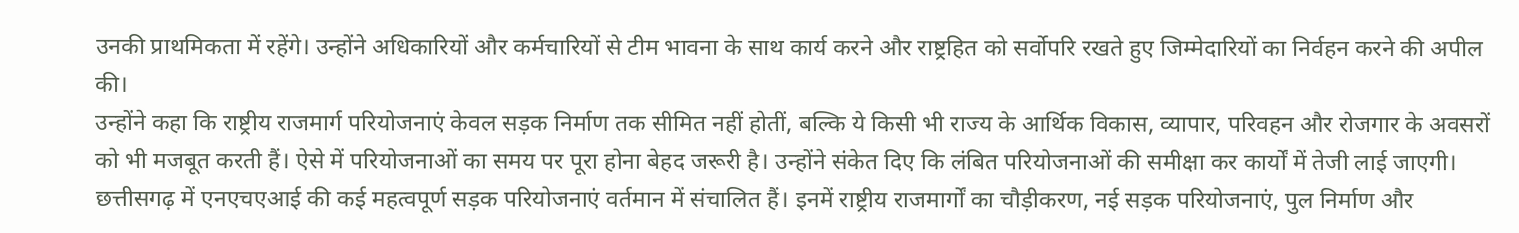उनकी प्राथमिकता में रहेंगे। उन्होंने अधिकारियों और कर्मचारियों से टीम भावना के साथ कार्य करने और राष्ट्रहित को सर्वोपरि रखते हुए जिम्मेदारियों का निर्वहन करने की अपील की।
उन्होंने कहा कि राष्ट्रीय राजमार्ग परियोजनाएं केवल सड़क निर्माण तक सीमित नहीं होतीं, बल्कि ये किसी भी राज्य के आर्थिक विकास, व्यापार, परिवहन और रोजगार के अवसरों को भी मजबूत करती हैं। ऐसे में परियोजनाओं का समय पर पूरा होना बेहद जरूरी है। उन्होंने संकेत दिए कि लंबित परियोजनाओं की समीक्षा कर कार्यों में तेजी लाई जाएगी।
छत्तीसगढ़ में एनएचएआई की कई महत्वपूर्ण सड़क परियोजनाएं वर्तमान में संचालित हैं। इनमें राष्ट्रीय राजमार्गों का चौड़ीकरण, नई सड़क परियोजनाएं, पुल निर्माण और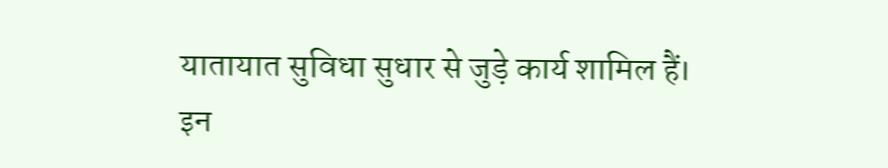यातायात सुविधा सुधार से जुड़े कार्य शामिल हैं। इन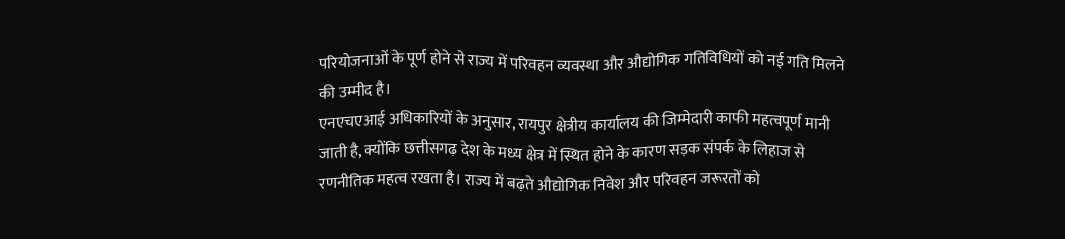परियोजनाओं के पूर्ण होने से राज्य में परिवहन व्यवस्था और औद्योगिक गतिविधियों को नई गति मिलने की उम्मीद है।
एनएचएआई अधिकारियों के अनुसार, रायपुर क्षेत्रीय कार्यालय की जिम्मेदारी काफी महत्वपूर्ण मानी जाती है, क्योंकि छत्तीसगढ़ देश के मध्य क्षेत्र में स्थित होने के कारण सड़क संपर्क के लिहाज से रणनीतिक महत्व रखता है। राज्य में बढ़ते औद्योगिक निवेश और परिवहन जरूरतों को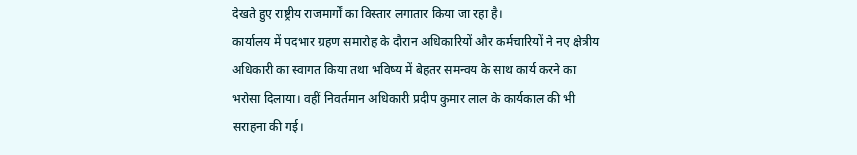देखते हुए राष्ट्रीय राजमार्गों का विस्तार लगातार किया जा रहा है।
कार्यालय में पदभार ग्रहण समारोह के दौरान अधिकारियों और कर्मचारियों ने नए क्षेत्रीय अधिकारी का स्वागत किया तथा भविष्य में बेहतर समन्वय के साथ कार्य करने का भरोसा दिलाया। वहीं निवर्तमान अधिकारी प्रदीप कुमार लाल के कार्यकाल की भी सराहना की गई।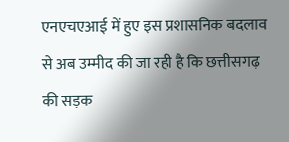एनएचएआई में हुए इस प्रशासनिक बदलाव से अब उम्मीद की जा रही है कि छत्तीसगढ़ की सड़क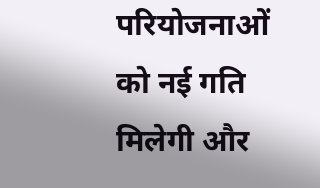परियोजनाओं को नई गति मिलेगी और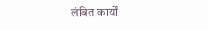लंबित कार्यों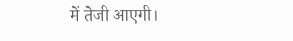में तेजी आएगी।